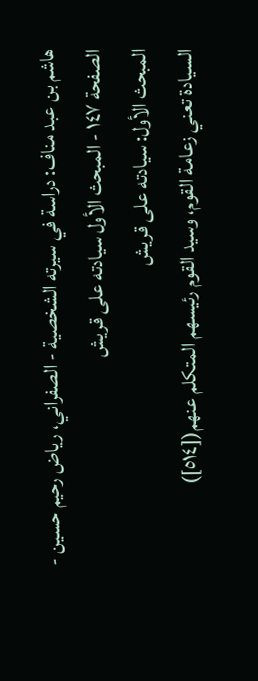هاشم بن عبد مناف: دراسة في سيرته الشخصية - الصفراني، رياض رحيم حسين - الصفحة ١٤٧ - المبحث الأول سيادته على قريش
المبحث الأول: سيادته على قريش
السيادة تعني زعامة القوم، وسيد القوم رئيسهم المتكلم عنهم([٥١٤])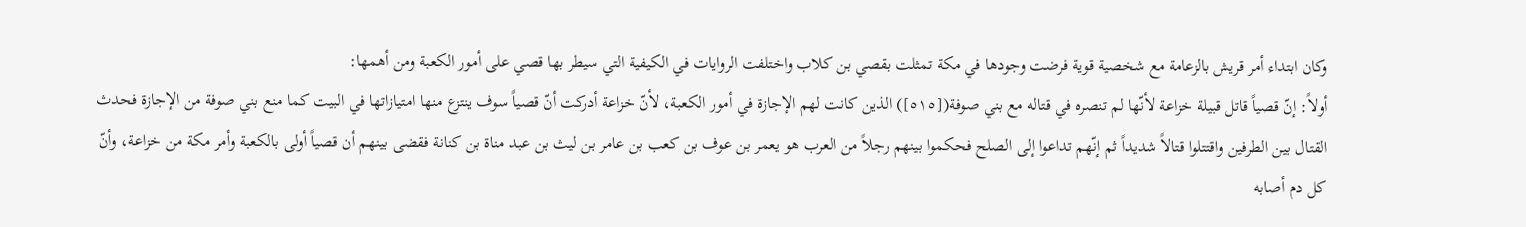وكان ابتداء أمر قريش بالزعامة مع شخصية قوية فرضت وجودها في مكة تمثلت بقصي بن كلاب واختلفت الروايات في الكيفية التي سيطر بها قصي على أمور الكعبة ومن أهمها:
أولاً: إنّ قصياً قاتل قبيلة خزاعة لأنّها لم تنصره في قتاله مع بني صوفة([٥١٥]) الذين كانت لهم الإجازة في أمور الكعبة، لأنّ خزاعة أدركت أنّ قصياً سوف ينتزع منها امتيازاتها في البيت كما منع بني صوفة من الإجازة فحدث القتال بين الطرفين واقتتلوا قتالاً شديداً ثم إنّهم تداعوا إلى الصلح فحكموا بينهم رجلاً من العرب هو يعمر بن عوف بن كعب بن عامر بن ليث بن عبد مناة بن كنانة فقضى بينهم أن قصياً أولى بالكعبة وأمر مكة من خزاعة، وأنّ كل دم أصابه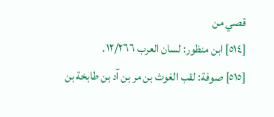قصي من
[٥١٤] ابن منظور: لسان العرب ١٢/٢٦٦.
[٥١٥] صوفة: لقب الغوث بن مر بن آد بن طابخة بن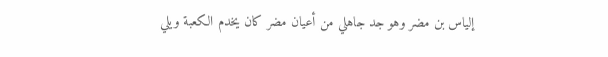إلياس بن مضر وهو جد جاهلي من أعيان مضر كان يخدم الكعبة ويلي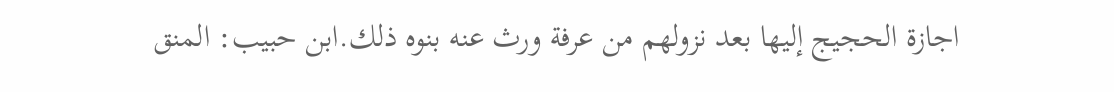اجازة الحجيج إليها بعد نزولهم من عرفة ورث عنه بنوه ذلك.ابن حبيب: المنق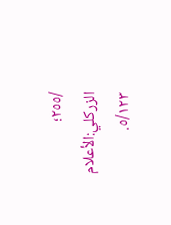/٢٥٥؛ الزركلي:الأعلام ٥/١٢٣.